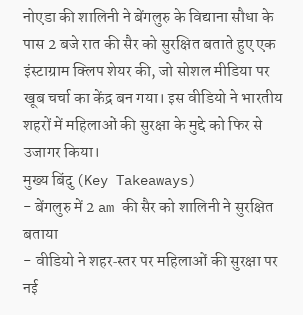नोएडा की शालिनी ने बेंगलुरु के विद्याना सौधा के पास 2 बजे रात की सैर को सुरक्षित बताते हुए एक इंस्टाग्राम क्लिप शेयर की, जो सोशल मीडिया पर खूब चर्चा का केंद्र बन गया। इस वीडियो ने भारतीय शहरों में महिलाओं की सुरक्षा के मुद्दे को फिर से उजागर किया।
मुख्य बिंदु (Key Takeaways)
- बेंगलुरु में 2 am की सैर को शालिनी ने सुरक्षित बताया
- वीडियो ने शहर‑स्तर पर महिलाओं की सुरक्षा पर नई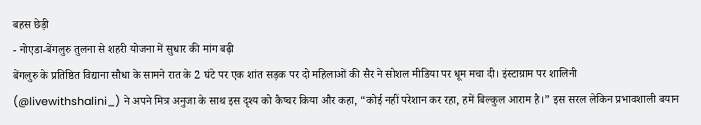बहस छेड़ी
- नोएडा‑बेंगलुरु तुलना से शहरी योजना में सुधार की मांग बढ़ी
बेंगलुरु के प्रतिष्ठित विद्याना सौधा के सामने रात के 2 घंटे पर एक शांत सड़क पर दो महिलाओं की सैर ने सोशल मीडिया पर धूम मचा दी। इंस्टाग्राम पर शालिनी (@livewithshalini_) ने अपने मित्र अनुजा के साथ इस दृश्य को कैप्चर किया और कहा, “कोई नहीं परेशान कर रहा, हमें बिल्कुल आराम है।” इस सरल लेकिन प्रभावशाली बयान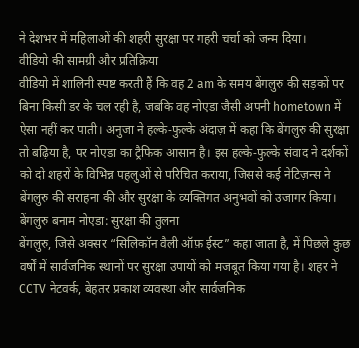ने देशभर में महिलाओं की शहरी सुरक्षा पर गहरी चर्चा को जन्म दिया।
वीडियो की सामग्री और प्रतिक्रिया
वीडियो में शालिनी स्पष्ट करती हैं कि वह 2 am के समय बेंगलुरु की सड़कों पर बिना किसी डर के चल रही है, जबकि वह नोएडा जैसी अपनी hometown में ऐसा नहीं कर पाती। अनुजा ने हल्के‑फुल्के अंदाज़ में कहा कि बेंगलुरु की सुरक्षा तो बढ़िया है, पर नोएडा का ट्रैफिक आसान है। इस हल्के‑फुल्के संवाद ने दर्शकों को दो शहरों के विभिन्न पहलुओं से परिचित कराया, जिससे कई नेटिज़न्स ने बेंगलुरु की सराहना की और सुरक्षा के व्यक्तिगत अनुभवों को उजागर किया।
बेंगलुरु बनाम नोएडा: सुरक्षा की तुलना
बेंगलुरु, जिसे अक्सर “सिलिकॉन वैली ऑफ़ ईस्ट” कहा जाता है, में पिछले कुछ वर्षों में सार्वजनिक स्थानों पर सुरक्षा उपायों को मजबूत किया गया है। शहर ने CCTV नेटवर्क, बेहतर प्रकाश व्यवस्था और सार्वजनिक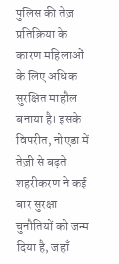पुलिस की तेज़ प्रतिक्रिया के कारण महिलाओं के लिए अधिक सुरक्षित माहौल बनाया है। इसके विपरीत, नोएडा में तेज़ी से बढ़ते शहरीकरण ने कई बार सुरक्षा चुनौतियों को जन्म दिया है, जहाँ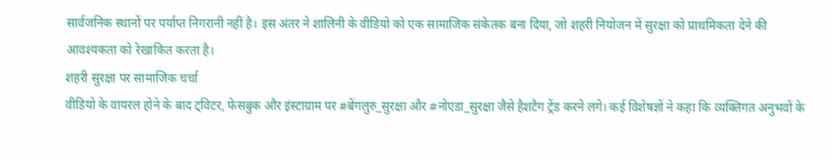सार्वजनिक स्थानों पर पर्याप्त निगरानी नहीं है। इस अंतर ने शालिनी के वीडियो को एक सामाजिक संकेतक बना दिया, जो शहरी नियोजन में सुरक्षा को प्राथमिकता देने की आवश्यकता को रेखांकित करता है।
शहरी सुरक्षा पर सामाजिक चर्चा
वीडियो के वायरल होने के बाद ट्विटर, फेसबुक और इंस्टाग्राम पर #बेंगलुरु_सुरक्षा और #नोएडा_सुरक्षा जैसे हैशटैग ट्रेंड करने लगे। कई विशेषज्ञों ने कहा कि व्यक्तिगत अनुभवों के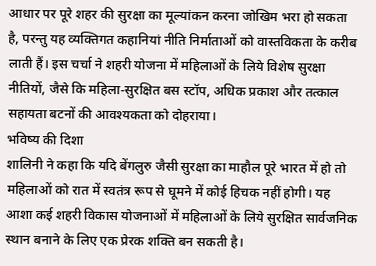आधार पर पूरे शहर की सुरक्षा का मूल्यांकन करना जोखिम भरा हो सकता है, परन्तु यह व्यक्तिगत कहानियां नीति निर्माताओं को वास्तविकता के करीब लाती हैं। इस चर्चा ने शहरी योजना में महिलाओं के लिये विशेष सुरक्षा नीतियों, जैसे कि महिला‑सुरक्षित बस स्टॉप, अधिक प्रकाश और तत्काल सहायता बटनों की आवश्यकता को दोहराया।
भविष्य की दिशा
शालिनी ने कहा कि यदि बेंगलुरु जैसी सुरक्षा का माहौल पूरे भारत में हो तो महिलाओं को रात में स्वतंत्र रूप से घूमने में कोई हिचक नहीं होगी। यह आशा कई शहरी विकास योजनाओं में महिलाओं के लिये सुरक्षित सार्वजनिक स्थान बनाने के लिए एक प्रेरक शक्ति बन सकती है।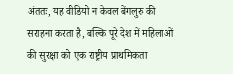अंततः, यह वीडियो न केवल बेंगलुरु की सराहना करता है, बल्कि पूरे देश में महिलाओं की सुरक्षा को एक राष्ट्रीय प्राथमिकता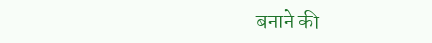बनाने की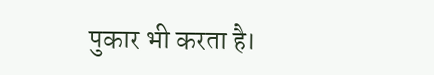पुकार भी करता है।